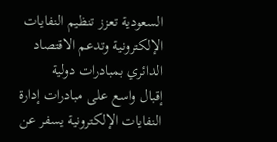السعودية تعزز تنظيم النفايات الإلكترونية وتدعم الاقتصاد الدائري بمبادرات دولية
إقبال واسع على مبادرات إدارة النفايات الإلكترونية يسفر عن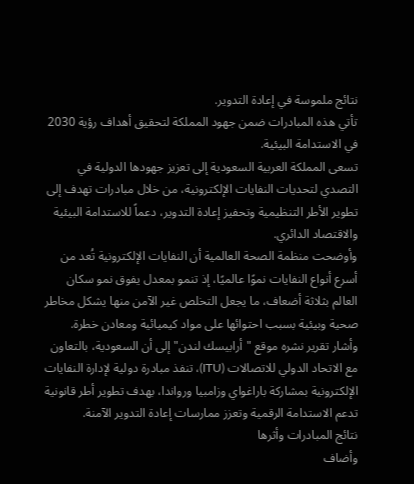نتائج ملموسة في إعادة التدوير.
تأتي هذه المبادرات ضمن جهود المملكة لتحقيق أهداف رؤية 2030 في الاستدامة البيئية.
تسعى المملكة العربية السعودية إلى تعزيز جهودها الدولية في التصدي لتحديات النفايات الإلكترونية، من خلال مبادرات تهدف إلى تطوير الأطر التنظيمية وتحفيز إعادة التدوير، دعماً للاستدامة البيئية والاقتصاد الدائري.
وأوضحت منظمة الصحة العالمية أن النفايات الإلكترونية تُعد من أسرع أنواع النفايات نموًا عالميًا، إذ تنمو بمعدل يفوق نمو سكان العالم بثلاثة أضعاف، ما يجعل التخلص غير الآمن منها يشكل مخاطر صحية وبيئية بسبب احتوائها على مواد كيميائية ومعادن خطرة.
وأشار تقرير نشره موقع "أرابيسك لندن" إلى أن السعودية، بالتعاون مع الاتحاد الدولي للاتصالات (ITU)، تنفذ مبادرة دولية لإدارة النفايات الإلكترونية بمشاركة باراغواي وزامبيا ورواندا، بهدف تطوير أطر قانونية تدعم الاستدامة الرقمية وتعزز ممارسات إعادة التدوير الآمنة.
نتائج المبادرات وأثرها
وأضاف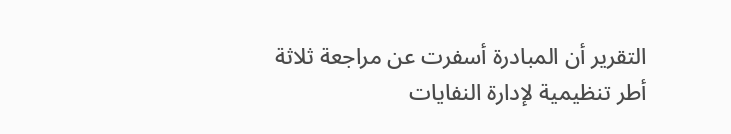التقرير أن المبادرة أسفرت عن مراجعة ثلاثة أطر تنظيمية لإدارة النفايات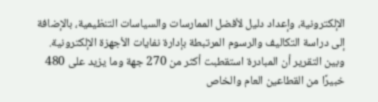الإلكترونية، وإعداد دليل لأفضل الممارسات والسياسات التنظيمية، بالإضافة إلى دراسة التكاليف والرسوم المرتبطة بإدارة نفايات الأجهزة الإلكترونية.
وبين التقرير أن المبادرة استقطبت أكثر من 270 جهة وما يزيد على 480 خبيرًا من القطاعين العام والخاص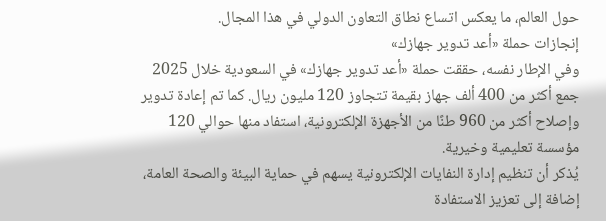حول العالم، ما يعكس اتساع نطاق التعاون الدولي في هذا المجال.
إنجازات حملة «أعد تدوير جهازك»
وفي الإطار نفسه، حققت حملة «أعد تدوير جهازك» في السعودية خلال 2025 جمع أكثر من 400 ألف جهاز بقيمة تتجاوز 120 مليون ريال. كما تم إعادة تدوير وإصلاح أكثر من 960 طنًا من الأجهزة الإلكترونية، استفاد منها حوالي 120 مؤسسة تعليمية وخيرية.
يُذكر أن تنظيم إدارة النفايات الإلكترونية يسهم في حماية البيئة والصحة العامة، إضافة إلى تعزيز الاستفادة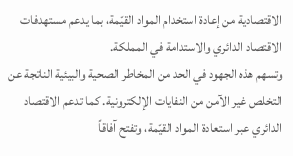الاقتصادية من إعادة استخدام المواد القيّمة، بما يدعم مستهدفات الاقتصاد الدائري والاستدامة في المملكة.
وتسهم هذه الجهود في الحد من المخاطر الصحية والبيئية الناتجة عن التخلص غير الآمن من النفايات الإلكترونية. كما تدعم الاقتصاد الدائري عبر استعادة المواد القيّمة، وتفتح آفاقاً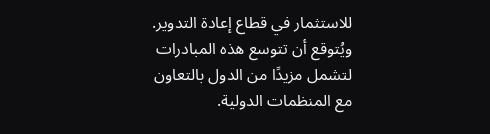للاستثمار في قطاع إعادة التدوير. ويُتوقع أن تتوسع هذه المبادرات لتشمل مزيدًا من الدول بالتعاون مع المنظمات الدولية.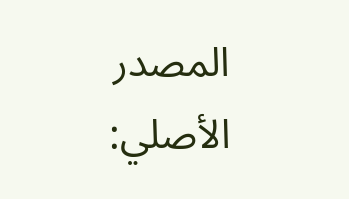المصدر الأصلي: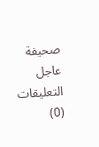صحيفة عاجل
التعليقات (0)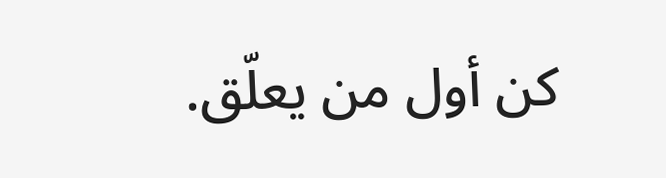كن أول من يعلّق.